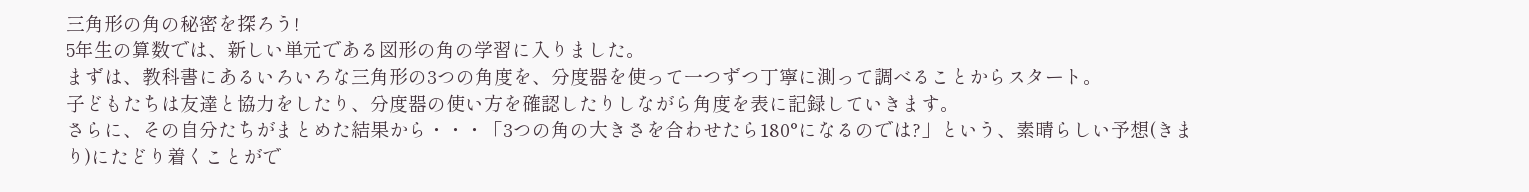三角形の角の秘密を探ろう!
5年生の算数では、新しい単元である図形の角の学習に入りました。
まずは、教科書にあるいろいろな三角形の3つの角度を、分度器を使って一つずつ丁寧に測って調べることからスタート。
子どもたちは友達と協力をしたり、分度器の使い方を確認したりしながら角度を表に記録していきます。
さらに、その自分たちがまとめた結果から・・・「3つの角の大きさを合わせたら180°になるのでは?」という、素晴らしい予想(きまり)にたどり着くことがで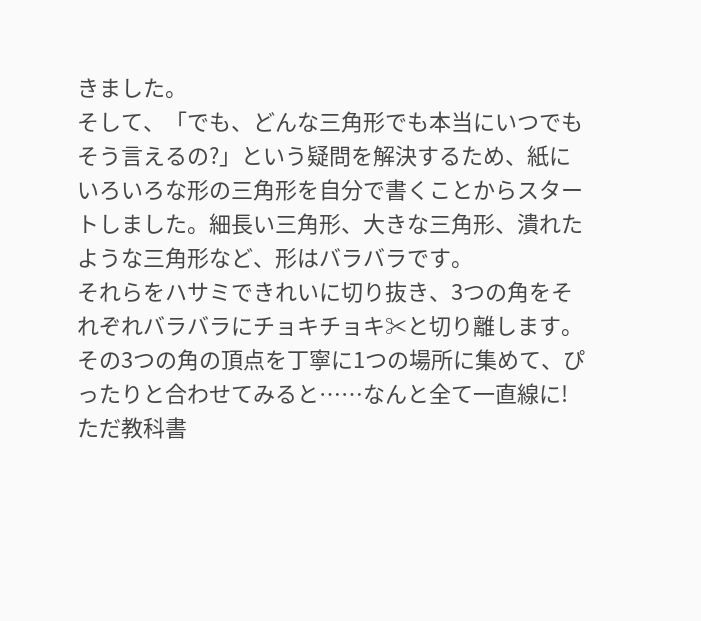きました。
そして、「でも、どんな三角形でも本当にいつでもそう言えるの?」という疑問を解決するため、紙にいろいろな形の三角形を自分で書くことからスタートしました。細長い三角形、大きな三角形、潰れたような三角形など、形はバラバラです。
それらをハサミできれいに切り抜き、3つの角をそれぞれバラバラにチョキチョキ✂と切り離します。
その3つの角の頂点を丁寧に1つの場所に集めて、ぴったりと合わせてみると……なんと全て一直線に!
ただ教科書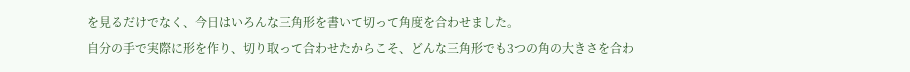を見るだけでなく、今日はいろんな三角形を書いて切って角度を合わせました。
自分の手で実際に形を作り、切り取って合わせたからこそ、どんな三角形でも3つの角の大きさを合わ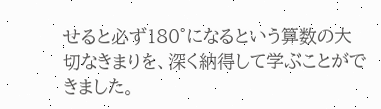せると必ず180°になるという算数の大切なきまりを、深く納得して学ぶことができました。